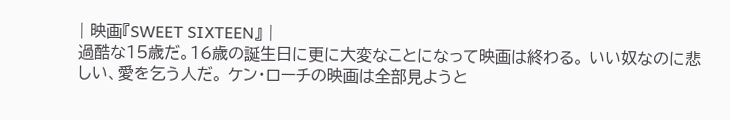| 映画『SWEET SIXTEEN』 |
過酷な15歳だ。16歳の誕生日に更に大変なことになって映画は終わる。 いい奴なのに悲しい、愛を乞う人だ。 ケン・ローチの映画は全部見ようと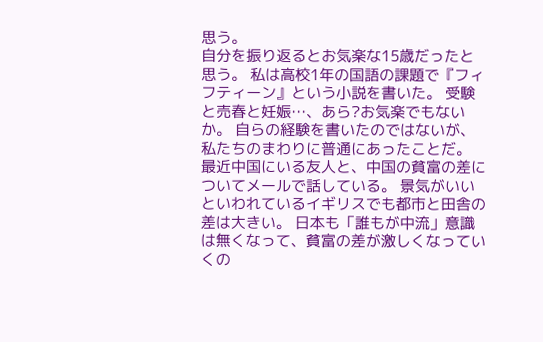思う。
自分を振り返るとお気楽な15歳だったと思う。 私は高校1年の国語の課題で『フィフティーン』という小説を書いた。 受験と売春と妊娠…、あら?お気楽でもないか。 自らの経験を書いたのではないが、私たちのまわりに普通にあったことだ。
最近中国にいる友人と、中国の貧富の差についてメールで話している。 景気がいいといわれているイギリスでも都市と田舎の差は大きい。 日本も「誰もが中流」意識は無くなって、貧富の差が激しくなっていくの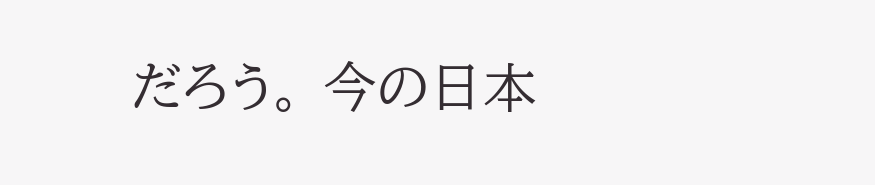だろう。 今の日本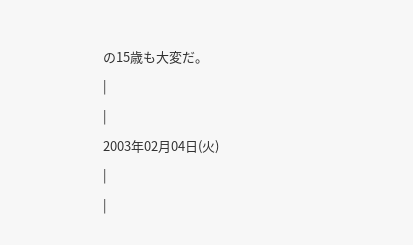の15歳も大変だ。
|
|
2003年02月04日(火)
|
|